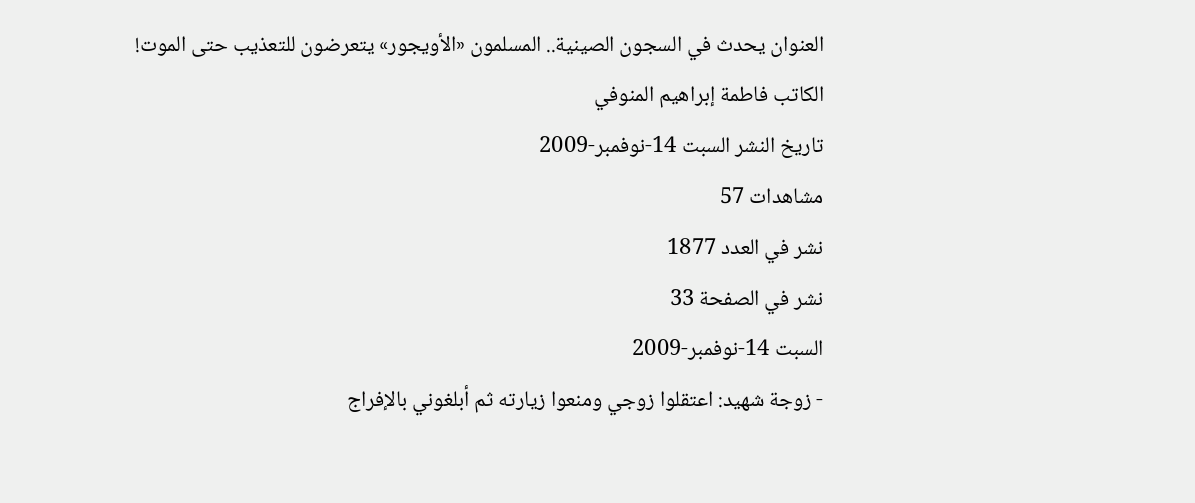العنوان يحدث في السجون الصينية.. المسلمون «الأويجور» يتعرضون للتعذيب حتى الموت!
الكاتب فاطمة إبراهيم المنوفي
تاريخ النشر السبت 14-نوفمبر-2009
مشاهدات 57
نشر في العدد 1877
نشر في الصفحة 33
السبت 14-نوفمبر-2009
- زوجة شهيد: اعتقلوا زوجي ومنعوا زيارته ثم أبلغوني بالإفراج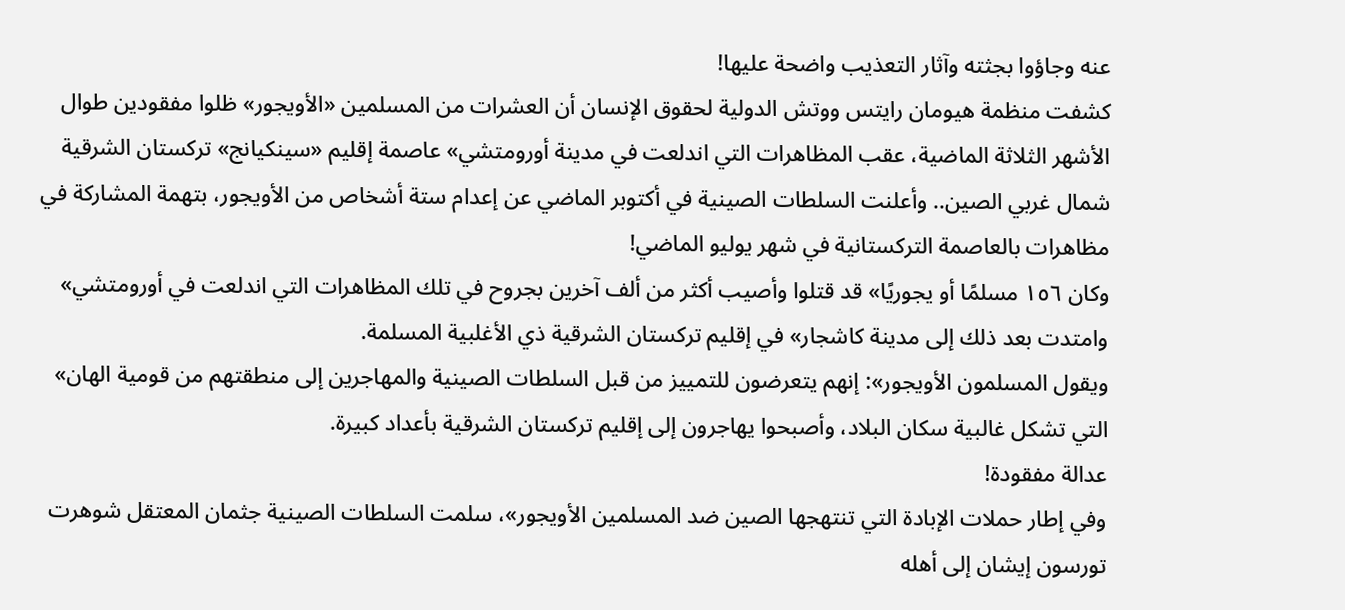عنه وجاؤوا بجثته وآثار التعذيب واضحة عليها!
كشفت منظمة هيومان رايتس ووتش الدولية لحقوق الإنسان أن العشرات من المسلمين «الأويجور» ظلوا مفقودين طوال الأشهر الثلاثة الماضية، عقب المظاهرات التي اندلعت في مدينة أورومتشي» عاصمة إقليم «سينكيانج» تركستان الشرقية شمال غربي الصين.. وأعلنت السلطات الصينية في أكتوبر الماضي عن إعدام ستة أشخاص من الأويجور، بتهمة المشاركة في مظاهرات بالعاصمة التركستانية في شهر يوليو الماضي!
وكان ١٥٦ مسلمًا أو يجوريًا» قد قتلوا وأصيب أكثر من ألف آخرين بجروح في تلك المظاهرات التي اندلعت في أورومتشي» وامتدت بعد ذلك إلى مدينة كاشجار» في إقليم تركستان الشرقية ذي الأغلبية المسلمة.
ويقول المسلمون الأويجور»: إنهم يتعرضون للتمييز من قبل السلطات الصينية والمهاجرين إلى منطقتهم من قومية الهان» التي تشكل غالبية سكان البلاد، وأصبحوا يهاجرون إلى إقليم تركستان الشرقية بأعداد كبيرة.
عدالة مفقودة!
وفي إطار حملات الإبادة التي تنتهجها الصين ضد المسلمين الأويجور»، سلمت السلطات الصينية جثمان المعتقل شوهرت تورسون إيشان إلى أهله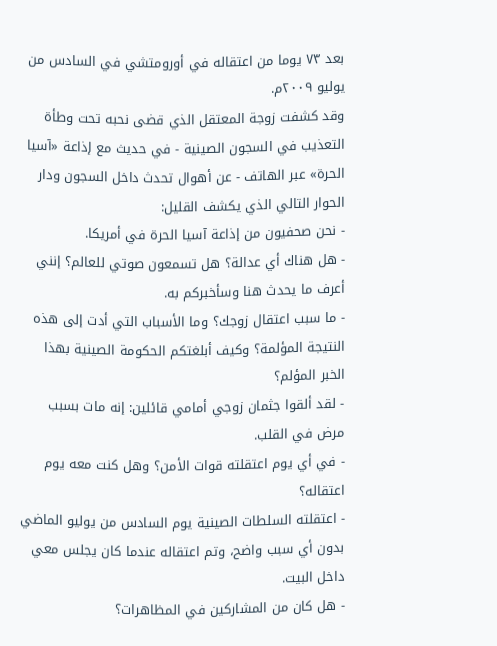بعد ٧٣ يوما من اعتقاله في أورومتشي في السادس من يوليو ٢٠٠٩م.
وقد كشفت زوجة المعتقل الذي قضى نحبه تحت وطأة التعذيب في السجون الصينية - في حديث مع إذاعة «آسيا الحرة» عبر الهاتف - عن أهوال تحدث داخل السجون ودار الحوار التالي الذي يكشف القليل:
- نحن صحفيون من إذاعة آسيا الحرة في أمريكا.
- هل هناك أي عدالة؟ هل تسمعون صوتي للعالم؟ إنني أعرف ما يحدث هنا وسأخبركم به.
- ما سبب اعتقال زوجك؟ وما الأسباب التي أدت إلى هذه النتيجة المؤلمة؟ وكيف أبلغتكم الحكومة الصينية بهذا الخبر المؤلم؟
- لقد ألقوا جثمان زوجي أمامي قائلين: إنه مات بسبب مرض في القلب.
- في أي يوم اعتقلته قوات الأمن؟ وهل كنت معه يوم اعتقاله؟
- اعتقلته السلطات الصينية يوم السادس من يوليو الماضي بدون أي سبب واضح، وتم اعتقاله عندما كان يجلس معي داخل البيت.
- هل كان من المشاركين في المظاهرات؟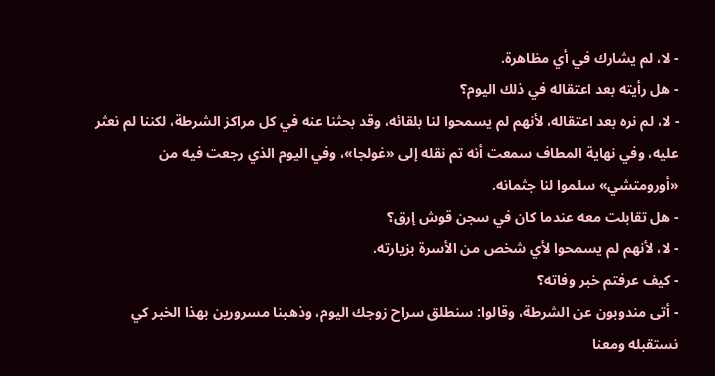- لا، لم يشارك في أي مظاهرة.
- هل رأيته بعد اعتقاله في ذلك اليوم؟
- لا، لم نره بعد اعتقاله، لأنهم لم يسمحوا لنا بلقائه، وقد بحثنا عنه في كل مراكز الشرطة، لكننا لم نعثر عليه، وفي نهاية المطاف سمعت أنه تم نقله إلى «غولجا»، وفي اليوم الذي رجعت فيه من «أورومتشي» سلموا لنا جثمانه.
- هل تقابلت معه عندما كان في سجن قوش إرق؟
- لا، لأنهم لم يسمحوا لأي شخص من الأسرة بزيارته.
- كيف عرفتم خبر وفاته؟
- أتى مندوبون عن الشرطة، وقالوا: سنطلق سراح زوجك اليوم، وذهبنا مسرورين بهذا الخبر كي نستقبله ومعنا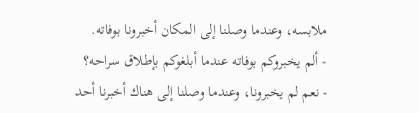ملابسه، وعندما وصلنا إلى المكان أخبرونا بوفاته.
- ألم يخبروكم بوفاته عندما أبلغوكم بإطلاق سراحه؟
- نعم لم يخبرونا، وعندما وصلنا إلى هناك أخبرنا أحد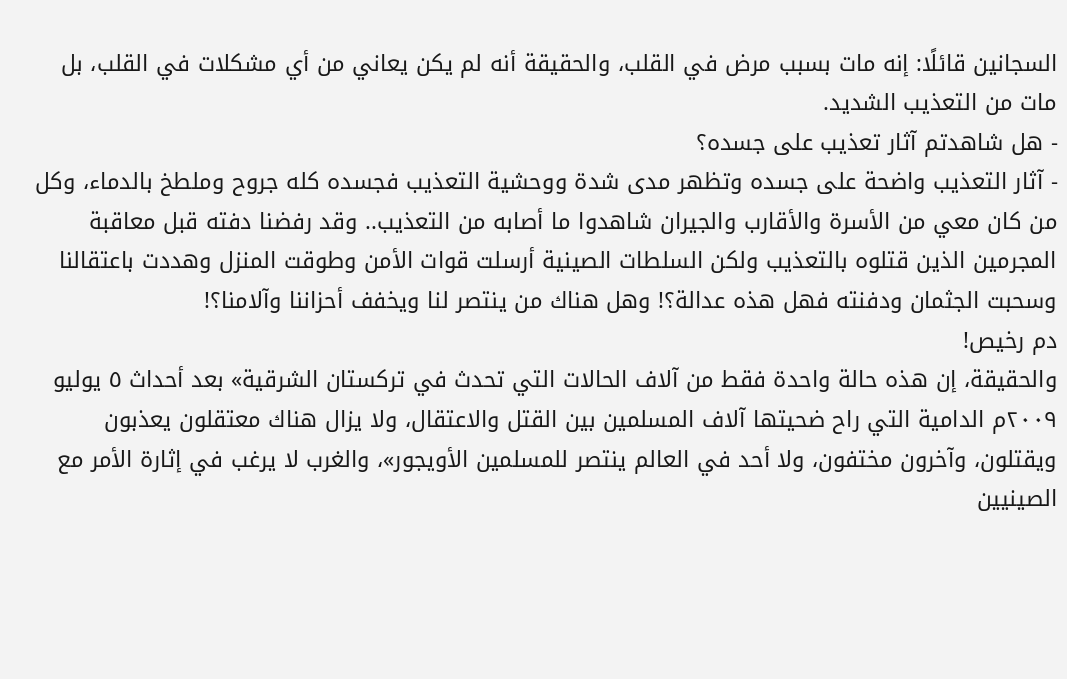السجانين قائلًا: إنه مات بسبب مرض في القلب، والحقيقة أنه لم يكن يعاني من أي مشكلات في القلب، بل مات من التعذيب الشديد.
- هل شاهدتم آثار تعذيب على جسده؟
- آثار التعذيب واضحة على جسده وتظهر مدى شدة ووحشية التعذيب فجسده كله جروح وملطخ بالدماء، وكل من كان معي من الأسرة والأقارب والجيران شاهدوا ما أصابه من التعذيب.. وقد رفضنا دفته قبل معاقبة المجرمين الذين قتلوه بالتعذيب ولكن السلطات الصينية أرسلت قوات الأمن وطوقت المنزل وهددت باعتقالنا وسحبت الجثمان ودفنته فهل هذه عدالة؟! وهل هناك من ينتصر لنا ويخفف أحزاننا وآلامنا؟!
دم رخيص!
والحقيقة، إن هذه حالة واحدة فقط من آلاف الحالات التي تحدث في تركستان الشرقية» بعد أحداث ٥ يوليو ۲۰۰۹م الدامية التي راح ضحيتها آلاف المسلمين بين القتل والاعتقال، ولا يزال هناك معتقلون يعذبون ويقتلون، وآخرون مختفون، ولا أحد في العالم ينتصر للمسلمين الأويجور»، والغرب لا يرغب في إثارة الأمر مع الصينيين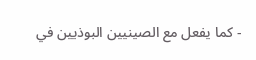- كما يفعل مع الصينيين البوذيين في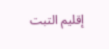إقليم التبت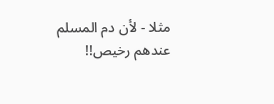مثلا - لأن دم المسلم عندهم رخيص!!